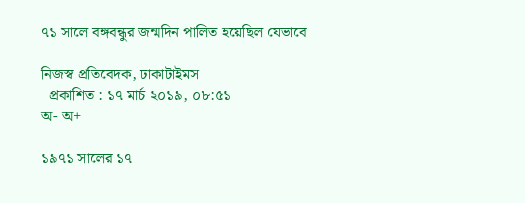৭১ সালে বঙ্গবন্ধুর জন্মদিন পালিত হয়েছিল যেভাবে

নিজস্ব প্রতিবেদক, ঢাকাটাইমস
  প্রকাশিত : ১৭ মার্চ ২০১৯, ০৮:৫১
অ- অ+

১৯৭১ সালের ১৭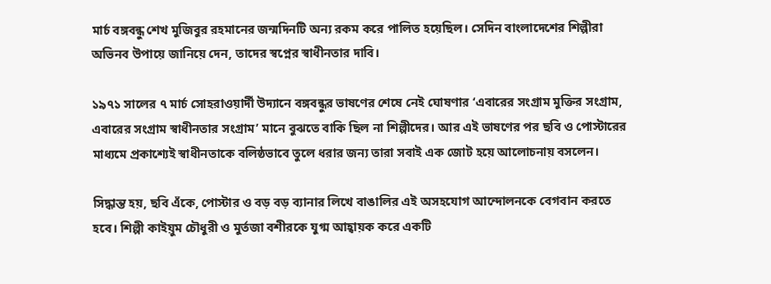মার্চ বঙ্গবন্ধু শেখ মুজিবুর রহমানের জন্মদিনটি অন্য রকম করে পালিত হয়েছিল। সেদিন বাংলাদেশের শিল্পীরা অভিনব উপায়ে জানিয়ে দেন, তাদের স্বপ্নের স্বাধীনতার দাবি।

১৯৭১ সালের ৭ মার্চ সোহরাওয়ার্দী উদ্যানে বঙ্গবন্ধুর ভাষণের শেষে নেই ঘোষণার ‘এবারের সংগ্রাম মুক্তির সংগ্রাম, এবারের সংগ্রাম স্বাধীনতার সংগ্রাম’ মানে বুঝতে বাকি ছিল না শিল্পীদের। আর এই ভাষণের পর ছবি ও পোস্টারের মাধ্যমে প্রকাশ্যেই স্বাধীনতাকে বলিষ্ঠভাবে তুলে ধরার জন্য তারা সবাই এক জোট হয়ে আলোচনায় বসলেন।

সিদ্ধান্ত হয়, ছবি এঁকে, পোস্টার ও বড় বড় ব্যানার লিখে বাঙালির এই অসহযোগ আন্দোলনকে বেগবান করতে হবে। শিল্পী কাইয়ুম চৌধুরী ও মুর্তজা বশীরকে যুগ্ম আহ্বায়ক করে একটি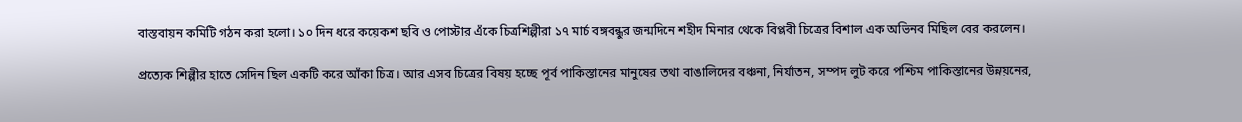বাস্তবায়ন কমিটি গঠন করা হলো। ১০ দিন ধরে কয়েকশ ছবি ও পোস্টার এঁকে চিত্রশিল্পীরা ১৭ মার্চ বঙ্গবন্ধুর জন্মদিনে শহীদ মিনার থেকে বিপ্লবী চিত্রের বিশাল এক অভিনব মিছিল বের করলেন।

প্রত্যেক শিল্পীর হাতে সেদিন ছিল একটি করে আঁকা চিত্র। আর এসব চিত্রের বিষয় হচ্ছে পূর্ব পাকিস্তানের মানুষের তথা বাঙালিদের বঞ্চনা, নির্যাতন, সম্পদ লুট করে পশ্চিম পাকিস্তানের উন্নয়নের,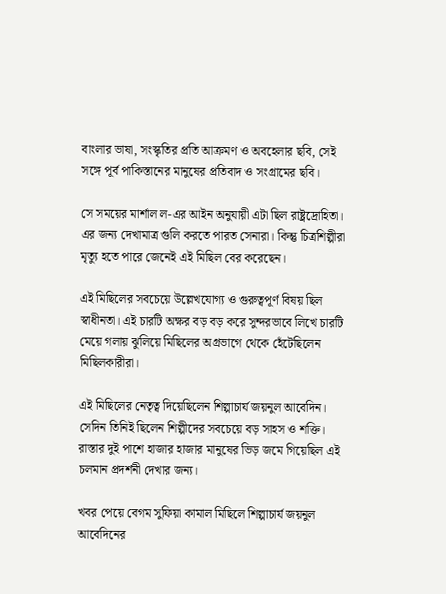বাংলার ভাষা, সংস্কৃতির প্রতি আক্রমণ ও অবহেলার ছবি, সেই সঙ্গে পূর্ব পাকিস্তানের মানুষের প্রতিবাদ ও সংগ্রামের ছবি।

সে সময়ের মার্শাল ল-এর আইন অনুযায়ী এটা ছিল রাষ্ট্রদ্রোহিতা। এর জন্য দেখামাত্র গুলি করতে পারত সেনারা। কিন্তু চিত্রশিল্পীরা মৃত্যু হতে পারে জেনেই এই মিছিল বের করেছেন।

এই মিছিলের সবচেয়ে উল্লেখযোগ্য ও গুরুত্বপূর্ণ বিষয় ছিল স্বাধীনতা। এই চারটি অক্ষর বড় বড় করে সুন্দরভাবে লিখে চারটি মেয়ে গলায় ঝুলিয়ে মিছিলের অগ্রভাগে থেকে হেঁটেছিলেন মিছিলকারীরা।

এই মিছিলের নেতৃত্ব দিয়েছিলেন শিল্পাচার্য জয়নুল আবেদিন। সেদিন তিনিই ছিলেন শিল্পীদের সবচেয়ে বড় সাহস ও শক্তি। রাস্তার দুই পাশে হাজার হাজার মানুষের ভিড় জমে গিয়েছিল এই চলমান প্রদর্শনী দেখার জন্য।

খবর পেয়ে বেগম সুফিয়া কামাল মিছিলে শিল্পাচার্য জয়নুল আবেদিনের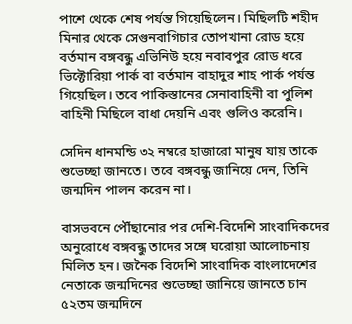পাশে থেকে শেষ পর্যন্ত গিয়েছিলেন। মিছিলটি শহীদ মিনার থেকে সেগুনবাগিচার তোপখানা রোড হয়ে বর্তমান বঙ্গবন্ধু এভিনিউ হয়ে নবাবপুর রোড ধরে ভিক্টোরিয়া পার্ক বা বর্তমান বাহাদুর শাহ পার্ক পর্যন্ত গিয়েছিল। তবে পাকিস্তানের সেনাবাহিনী বা পুলিশ বাহিনী মিছিলে বাধা দেয়নি এবং গুলিও করেনি।

সেদিন ধানমন্ডি ৩২ নম্বরে হাজারো মানুষ যায় তাকে শুভেচ্ছা জানতে। তবে বঙ্গবন্ধু জানিয়ে দেন, তিনি জন্মদিন পালন করেন না।

বাসভবনে পৌঁছানোর পর দেশি-বিদেশি সাংবাদিকদের অনুরোধে বঙ্গবন্ধু তাদের সঙ্গে ঘরোয়া আলোচনায় মিলিত হন। জনৈক বিদেশি সাংবাদিক বাংলাদেশের নেতাকে জন্মদিনের শুভেচ্ছা জানিয়ে জানতে চান ৫২তম জন্মদিনে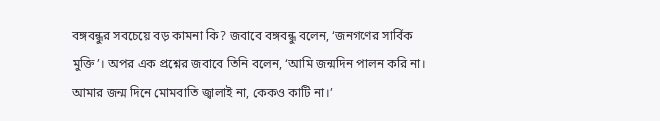বঙ্গবন্ধুর সবচেয়ে বড় কামনা কি? জবাবে বঙ্গবন্ধু বলেন, ‘জনগণের সার্বিক মুক্তি’। অপর এক প্রশ্নের জবাবে তিনি বলেন, ‘আমি জন্মদিন পালন করি না। আমার জন্ম দিনে মোমবাতি জ্বালাই না, কেকও কাটি না।’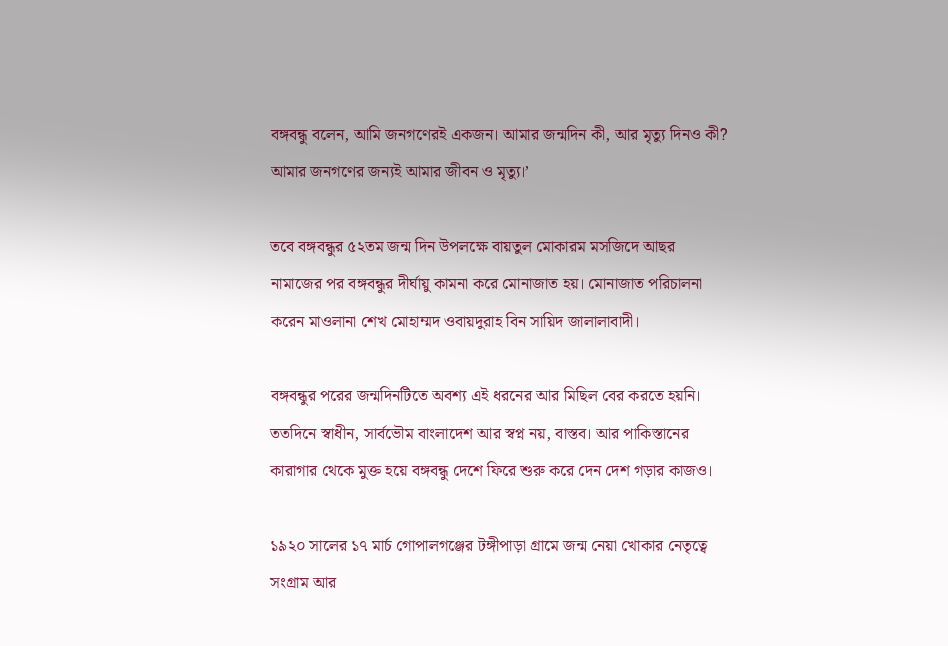বঙ্গবন্ধু বলেন, আমি জনগণেরই একজন। আমার জন্মদিন কী, আর মৃত্যু দিনও কী? আমার জনগণের জন্যই আমার জীবন ও মৃত্যু।’

তবে বঙ্গবন্ধুর ৫২তম জন্ম দিন উপলক্ষে বায়তুল মোকারম মসজিদে আছর নামাজের পর বঙ্গবন্ধুর দীর্ঘায়ু কামনা করে মোনাজাত হয়। মোনাজাত পরিচালনা করেন মাওলানা শেখ মোহাম্মদ ওবায়দুরাহ বিন সায়িদ জালালাবাদী।

বঙ্গবন্ধুর পরের জন্মদিনটিতে অবশ্য এই ধরনের আর মিছিল বের করতে হয়নি। ততদিনে স্বাধীন, সার্বভৌম বাংলাদেশ আর স্বপ্ন নয়, বাস্তব। আর পাকিস্তানের কারাগার থেকে মুক্ত হয়ে বঙ্গবন্ধু দেশে ফিরে শুরু করে দেন দেশ গড়ার কাজও।

১৯২০ সালের ১৭ মার্চ গোপালগঞ্জের টঙ্গীপাড়া গ্রামে জন্ম নেয়া খোকার নেতৃত্বে সংগ্রাম আর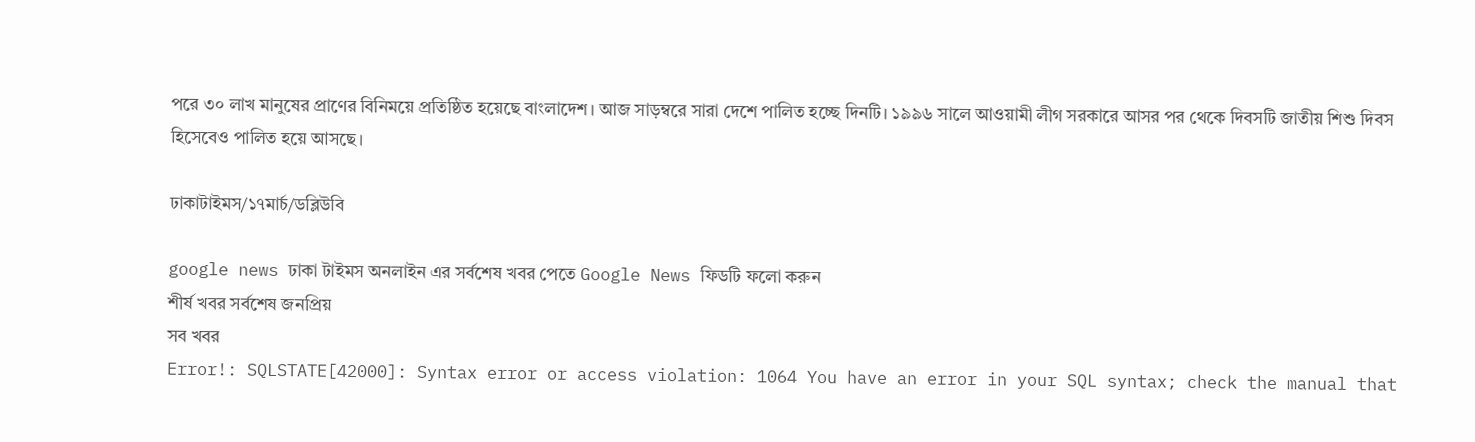পরে ৩০ লাখ মানুষের প্রাণের বিনিময়ে প্রতিষ্ঠিত হয়েছে বাংলাদেশ। আজ সাড়ম্বরে সারা দেশে পালিত হচ্ছে দিনটি। ১৯৯৬ সালে আওয়ামী লীগ সরকারে আসর পর থেকে দিবসটি জাতীয় শিশু দিবস হিসেবেও পালিত হয়ে আসছে।

ঢাকাটাইমস/১৭মার্চ/ডব্লিউবি

google news ঢাকা টাইমস অনলাইন এর সর্বশেষ খবর পেতে Google News ফিডটি ফলো করুন
শীর্ষ খবর সর্বশেষ জনপ্রিয়
সব খবর
Error!: SQLSTATE[42000]: Syntax error or access violation: 1064 You have an error in your SQL syntax; check the manual that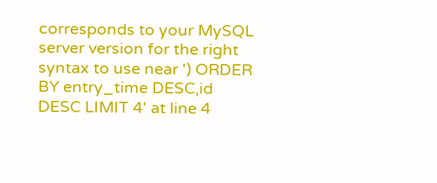corresponds to your MySQL server version for the right syntax to use near ') ORDER BY entry_time DESC,id DESC LIMIT 4' at line 4